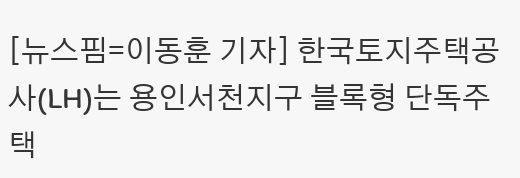[뉴스핌=이동훈 기자] 한국토지주택공사(LH)는 용인서천지구 블록형 단독주택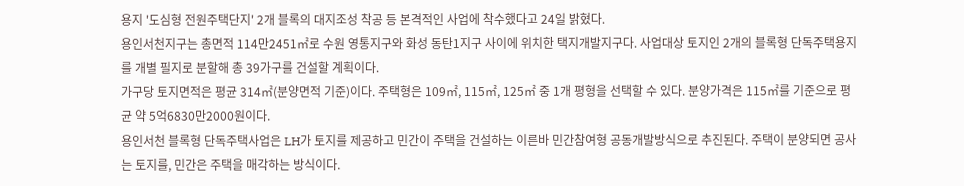용지 '도심형 전원주택단지' 2개 블록의 대지조성 착공 등 본격적인 사업에 착수했다고 24일 밝혔다.
용인서천지구는 총면적 114만2451㎡로 수원 영통지구와 화성 동탄1지구 사이에 위치한 택지개발지구다. 사업대상 토지인 2개의 블록형 단독주택용지를 개별 필지로 분할해 총 39가구를 건설할 계획이다.
가구당 토지면적은 평균 314㎡(분양면적 기준)이다. 주택형은 109㎡, 115㎡, 125㎡ 중 1개 평형을 선택할 수 있다. 분양가격은 115㎡를 기준으로 평균 약 5억6830만2000원이다.
용인서천 블록형 단독주택사업은 LH가 토지를 제공하고 민간이 주택을 건설하는 이른바 민간참여형 공동개발방식으로 추진된다. 주택이 분양되면 공사는 토지를, 민간은 주택을 매각하는 방식이다.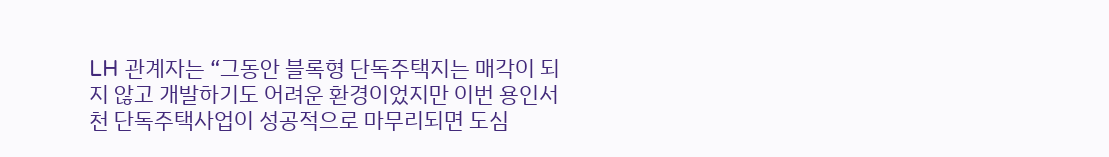LH 관계자는 “그동안 블록형 단독주택지는 매각이 되지 않고 개발하기도 어려운 환경이었지만 이번 용인서천 단독주택사업이 성공적으로 마무리되면 도심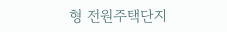형 전원주택단지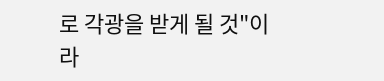로 각광을 받게 될 것"이라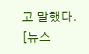고 말했다.
[뉴스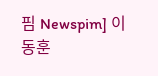핌 Newspim] 이동훈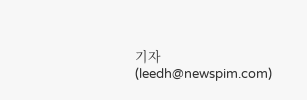기자 (leedh@newspim.com)